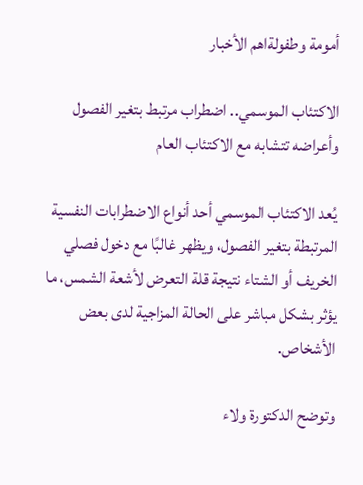أمومة وطفولةاهم الأخبار

الاكتئاب الموسمي.. اضطراب مرتبط بتغير الفصول وأعراضه تتشابه مع الاكتئاب العام

يُعد الاكتئاب الموسمي أحد أنواع الاضطرابات النفسية المرتبطة بتغير الفصول، ويظهر غالبًا مع دخول فصلي الخريف أو الشتاء نتيجة قلة التعرض لأشعة الشمس، ما يؤثر بشكل مباشر على الحالة المزاجية لدى بعض الأشخاص.

وتوضح الدكتورة ولاء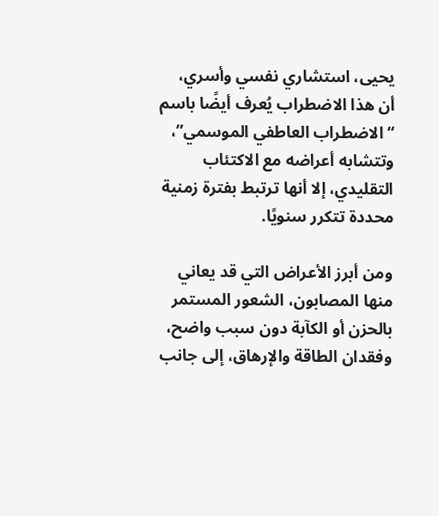يحيى، استشاري نفسي وأسري، أن هذا الاضطراب يُعرف أيضًا باسم “الاضطراب العاطفي الموسمي”، وتتشابه أعراضه مع الاكتئاب التقليدي، إلا أنها ترتبط بفترة زمنية محددة تتكرر سنويًا.

ومن أبرز الأعراض التي قد يعاني منها المصابون، الشعور المستمر بالحزن أو الكآبة دون سبب واضح، وفقدان الطاقة والإرهاق، إلى جانب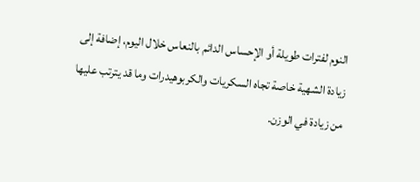النوم لفترات طويلة أو الإحساس الدائم بالنعاس خلال اليوم، إضافة إلى زيادة الشهية خاصة تجاه السكريات والكربوهيدرات وما قد يترتب عليها من زيادة في الوزن.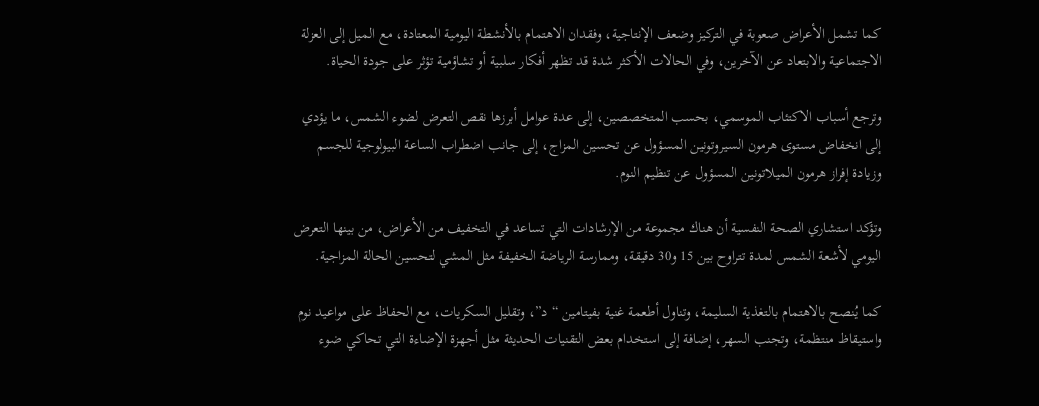كما تشمل الأعراض صعوبة في التركيز وضعف الإنتاجية، وفقدان الاهتمام بالأنشطة اليومية المعتادة، مع الميل إلى العزلة الاجتماعية والابتعاد عن الآخرين، وفي الحالات الأكثر شدة قد تظهر أفكار سلبية أو تشاؤمية تؤثر على جودة الحياة.

وترجع أسباب الاكتئاب الموسمي، بحسب المتخصصين، إلى عدة عوامل أبرزها نقص التعرض لضوء الشمس، ما يؤدي إلى انخفاض مستوى هرمون السيروتونين المسؤول عن تحسين المزاج، إلى جانب اضطراب الساعة البيولوجية للجسم وزيادة إفراز هرمون الميلاتونين المسؤول عن تنظيم النوم.

وتؤكد استشاري الصحة النفسية أن هناك مجموعة من الإرشادات التي تساعد في التخفيف من الأعراض، من بينها التعرض اليومي لأشعة الشمس لمدة تتراوح بين 15 و30 دقيقة، وممارسة الرياضة الخفيفة مثل المشي لتحسين الحالة المزاجية.

كما يُنصح بالاهتمام بالتغذية السليمة، وتناول أطعمة غنية بفيتامين “د”، وتقليل السكريات، مع الحفاظ على مواعيد نوم واستيقاظ منتظمة، وتجنب السهر، إضافة إلى استخدام بعض التقنيات الحديثة مثل أجهزة الإضاءة التي تحاكي ضوء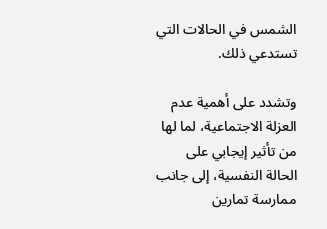الشمس في الحالات التي تستدعي ذلك.

وتشدد على أهمية عدم العزلة الاجتماعية، لما لها من تأثير إيجابي على الحالة النفسية، إلى جانب ممارسة تمارين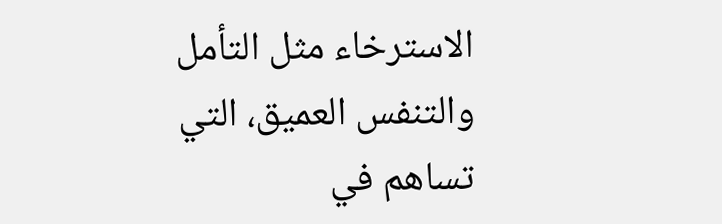الاسترخاء مثل التأمل والتنفس العميق، التي تساهم في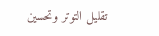تقليل التوتر وتحسين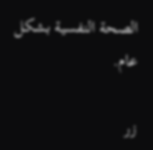الصحة النفسية بشكل عام.

زر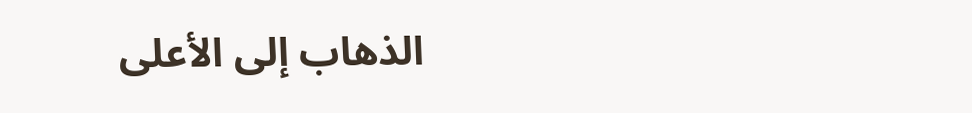الذهاب إلى الأعلى